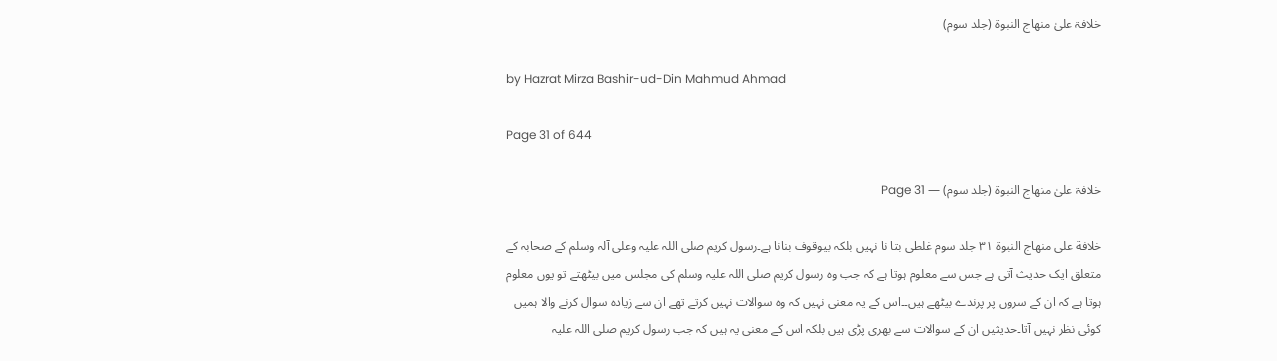خلافۃ علیٰ منھاج النبوۃ (جلد سوم)

by Hazrat Mirza Bashir-ud-Din Mahmud Ahmad

Page 31 of 644

خلافۃ علیٰ منھاج النبوۃ (جلد سوم) — Page 31

خلافة على منهاج النبوة ۳۱ جلد سوم غلطی بتا نا نہیں بلکہ بیوقوف بنانا ہے۔رسول کریم صلی اللہ علیہ وعلی آلہ وسلم کے صحابہ کے متعلق ایک حدیث آتی ہے جس سے معلوم ہوتا ہے کہ جب وہ رسول کریم صلی اللہ علیہ وسلم کی مجلس میں بیٹھتے تو یوں معلوم ہوتا ہے کہ ان کے سروں پر پرندے بیٹھے ہیں۔۔اس کے یہ معنی نہیں کہ وہ سوالات نہیں کرتے تھے ان سے زیادہ سوال کرنے والا ہمیں کوئی نظر نہیں آتا۔حدیثیں ان کے سوالات سے بھری پڑی ہیں بلکہ اس کے معنی یہ ہیں کہ جب رسول کریم صلی اللہ علیہ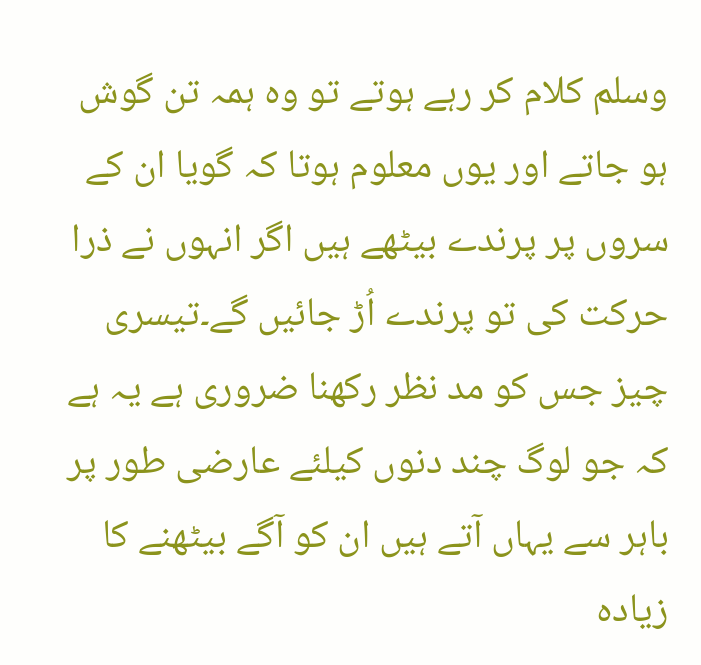وسلم کلام کر رہے ہوتے تو وہ ہمہ تن گوش ہو جاتے اور یوں معلوم ہوتا کہ گویا ان کے سروں پر پرندے بیٹھے ہیں اگر انہوں نے ذرا حرکت کی تو پرندے اُڑ جائیں گے۔تیسری چیز جس کو مد نظر رکھنا ضروری ہے یہ ہے کہ جو لوگ چند دنوں کیلئے عارضی طور پر باہر سے یہاں آتے ہیں ان کو آگے بیٹھنے کا زیادہ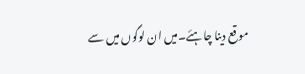موقع دینا چاہئے۔میں ان لوگوں میں سے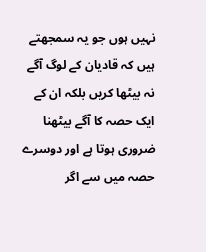نہیں ہوں جو یہ سمجھتے ہیں کہ قادیان کے لوگ آگے نہ بیٹھا کریں بلکہ ان کے ایک حصہ کا آگے بیٹھنا ضروری ہوتا ہے اور دوسرے حصہ میں سے اگر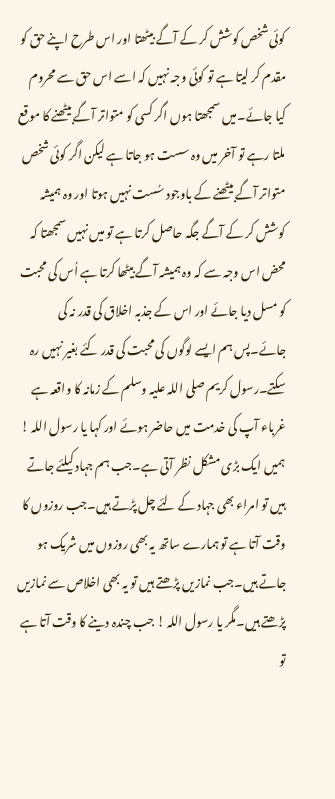کوئی شخص کوشش کر کے آگے بیٹھتا اور اس طرح اپنے حق کو مقدم کر لیتا ہے تو کوئی وجہ نہیں کہ اسے اس حق سے محروم کیا جائے۔میں سمجھتا ہوں اگر کسی کو متواتر آگے بیٹھنے کا موقع ملتا رہے تو آخر میں وہ سست ہو جاتا ہے لیکن اگر کوئی شخص متواتر آگے بیٹھنے کے باوجود سُست نہیں ہوتا اور وہ ہمیشہ کوشش کر کے آگے جگہ حاصل کرتا ہے تو میں نہیں سمجھتا کہ محض اس وجہ سے کہ وہ ہمیشہ آگے بیٹھا کرتا ہے اُس کی محبت کو مسل دیا جائے اور اس کے جذبہ اخلاق کی قدر نہ کی جائے۔پس ہم ایسے لوگوں کی محبت کی قدر کئے بغیر نہیں رہ سکتے۔رسول کریم صلی اللہ علیہ وسلم کے زمانہ کا واقعہ ہے غرباء آپ کی خدمت میں حاضر ہوئے اور کہا یا رسول اللہ ! ہمیں ایک بڑی مشکل نظر آتی ہے۔جب ہم جہاد کیلئے جاتے ہیں تو امراء بھی جہاد کے لئے چل پڑتے ہیں۔جب روزوں کا وقت آتا ہے تو ہمارے ساتھ یہ بھی روزوں میں شریک ہو جاتے ہیں۔جب نمازیں پڑھتے ہیں تو یہ بھی اخلاص سے نمازیں پڑھتے ہیں۔مگر یا رسول اللہ ! جب چندہ دینے کا وقت آتا ہے تو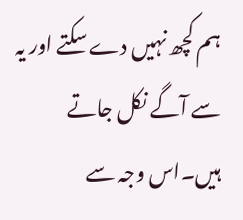ہم کچھ نہیں دے سکتے اور یہ سے آگے نکل جاتے ہیں۔اس وجہ سے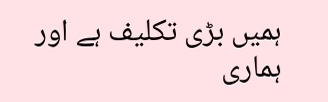ہمیں بڑی تکلیف ہے اور ہماری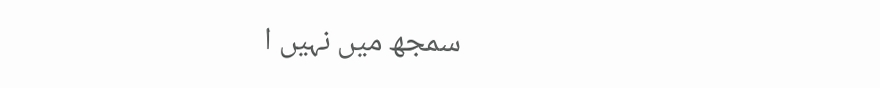سمجھ میں نہیں ا